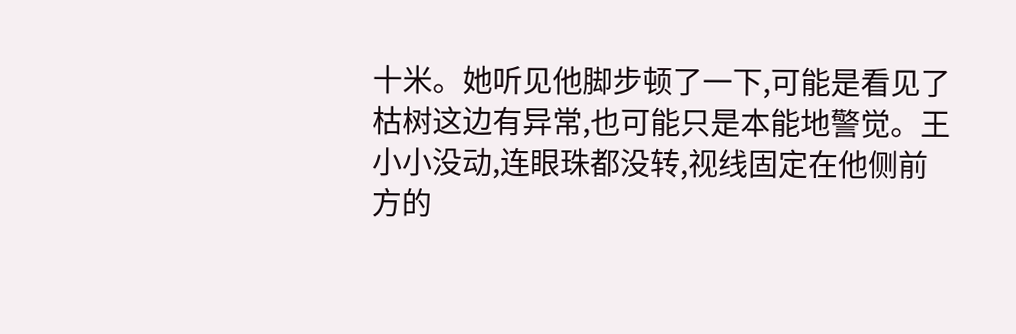十米。她听见他脚步顿了一下,可能是看见了枯树这边有异常,也可能只是本能地警觉。王小小没动,连眼珠都没转,视线固定在他侧前方的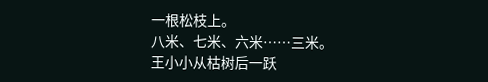一根松枝上。
八米、七米、六米……三米。
王小小从枯树后一跃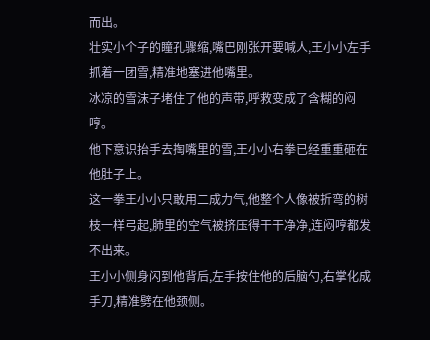而出。
壮实小个子的瞳孔骤缩,嘴巴刚张开要喊人,王小小左手抓着一团雪,精准地塞进他嘴里。
冰凉的雪沫子堵住了他的声带,呼救变成了含糊的闷哼。
他下意识抬手去掏嘴里的雪,王小小右拳已经重重砸在他肚子上。
这一拳王小小只敢用二成力气,他整个人像被折弯的树枝一样弓起,肺里的空气被挤压得干干净净,连闷哼都发不出来。
王小小侧身闪到他背后,左手按住他的后脑勺,右掌化成手刀,精准劈在他颈侧。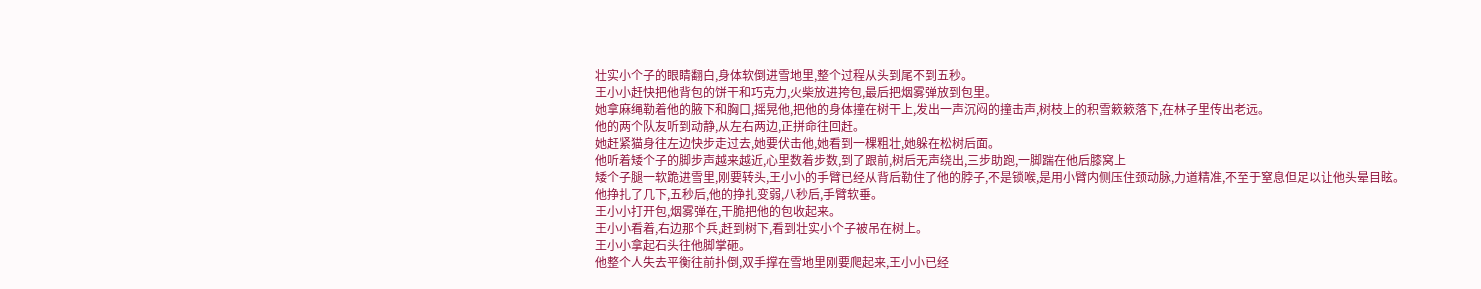壮实小个子的眼睛翻白,身体软倒进雪地里,整个过程从头到尾不到五秒。
王小小赶快把他背包的饼干和巧克力,火柴放进挎包,最后把烟雾弹放到包里。
她拿麻绳勒着他的腋下和胸口,摇晃他,把他的身体撞在树干上,发出一声沉闷的撞击声,树枝上的积雪簌簌落下,在林子里传出老远。
他的两个队友听到动静,从左右两边,正拼命往回赶。
她赶紧猫身往左边快步走过去,她要伏击他,她看到一棵粗壮,她躲在松树后面。
他听着矮个子的脚步声越来越近,心里数着步数,到了跟前,树后无声绕出,三步助跑,一脚踹在他后膝窝上
矮个子腿一软跪进雪里,刚要转头,王小小的手臂已经从背后勒住了他的脖子,不是锁喉,是用小臂内侧压住颈动脉,力道精准,不至于窒息但足以让他头晕目眩。
他挣扎了几下,五秒后,他的挣扎变弱,八秒后,手臂软垂。
王小小打开包,烟雾弹在,干脆把他的包收起来。
王小小看着,右边那个兵,赶到树下,看到壮实小个子被吊在树上。
王小小拿起石头往他脚掌砸。
他整个人失去平衡往前扑倒,双手撑在雪地里刚要爬起来,王小小已经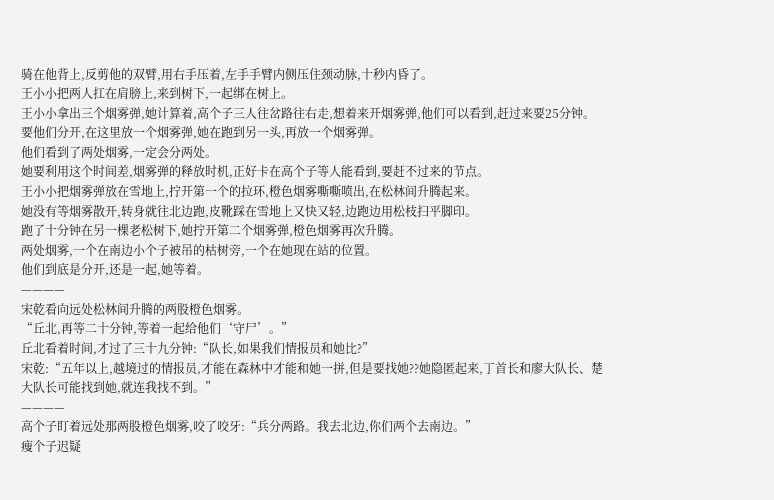骑在他背上,反剪他的双臂,用右手压着,左手手臂内侧压住颈动脉,十秒内昏了。
王小小把两人扛在肩膀上,来到树下,一起绑在树上。
王小小拿出三个烟雾弹,她计算着,高个子三人往岔路往右走,想着来开烟雾弹,他们可以看到,赶过来要25分钟。
要他们分开,在这里放一个烟雾弹,她在跑到另一头,再放一个烟雾弹。
他们看到了两处烟雾,一定会分两处。
她要利用这个时间差,烟雾弹的释放时机,正好卡在高个子等人能看到,要赶不过来的节点。
王小小把烟雾弹放在雪地上,拧开第一个的拉环,橙色烟雾嘶嘶喷出,在松林间升腾起来。
她没有等烟雾散开,转身就往北边跑,皮靴踩在雪地上又快又轻,边跑边用松枝扫平脚印。
跑了十分钟在另一棵老松树下,她拧开第二个烟雾弹,橙色烟雾再次升腾。
两处烟雾,一个在南边小个子被吊的枯树旁,一个在她现在站的位置。
他们到底是分开,还是一起,她等着。
————
宋乾看向远处松林间升腾的两股橙色烟雾。
“丘北,再等二十分钟,等着一起给他们‘守尸’。”
丘北看着时间,才过了三十九分钟:“队长,如果我们情报员和她比?”
宋乾:“五年以上,越境过的情报员,才能在森林中才能和她一拼,但是要找她??她隐匿起来,丁首长和廖大队长、楚大队长可能找到她,就连我找不到。”
————
高个子盯着远处那两股橙色烟雾,咬了咬牙:“兵分两路。我去北边,你们两个去南边。”
瘦个子迟疑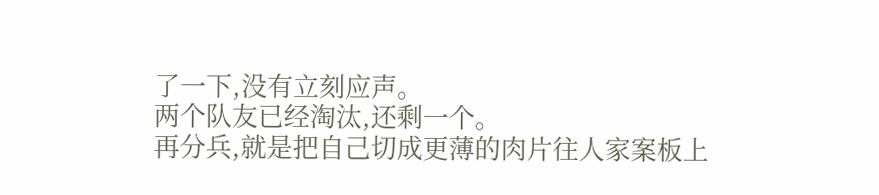了一下,没有立刻应声。
两个队友已经淘汰,还剩一个。
再分兵,就是把自己切成更薄的肉片往人家案板上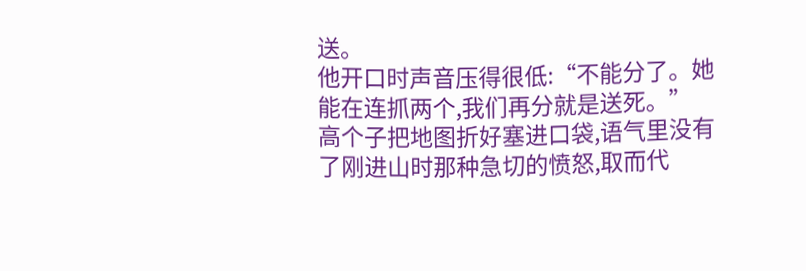送。
他开口时声音压得很低:“不能分了。她能在连抓两个,我们再分就是送死。”
高个子把地图折好塞进口袋,语气里没有了刚进山时那种急切的愤怒,取而代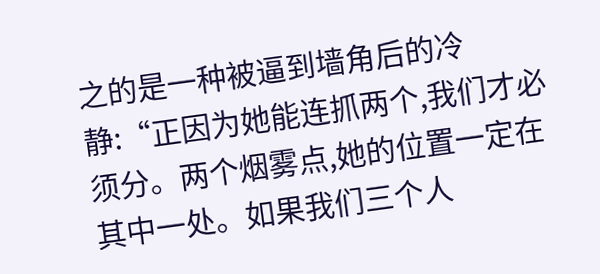之的是一种被逼到墙角后的冷静:“正因为她能连抓两个,我们才必须分。两个烟雾点,她的位置一定在其中一处。如果我们三个人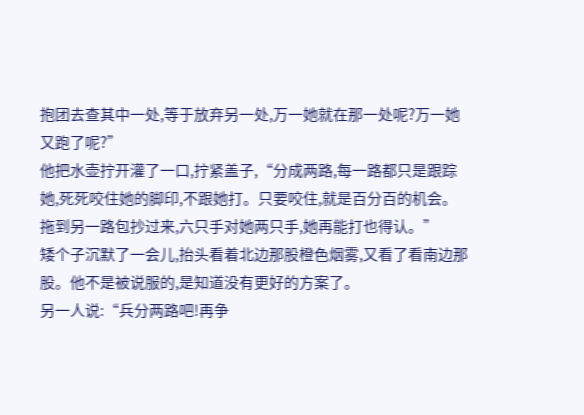抱团去查其中一处,等于放弃另一处,万一她就在那一处呢?万一她又跑了呢?”
他把水壶拧开灌了一口,拧紧盖子,“分成两路,每一路都只是跟踪她,死死咬住她的脚印,不跟她打。只要咬住,就是百分百的机会。拖到另一路包抄过来,六只手对她两只手,她再能打也得认。”
矮个子沉默了一会儿,抬头看着北边那股橙色烟雾,又看了看南边那股。他不是被说服的,是知道没有更好的方案了。
另一人说:“兵分两路吧!再争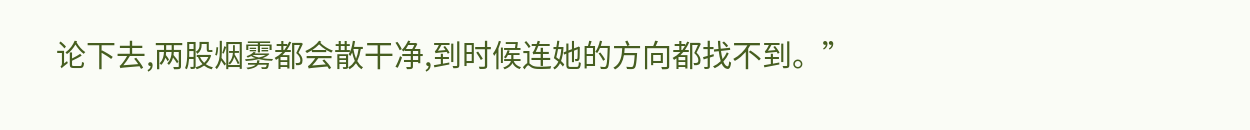论下去,两股烟雾都会散干净,到时候连她的方向都找不到。”